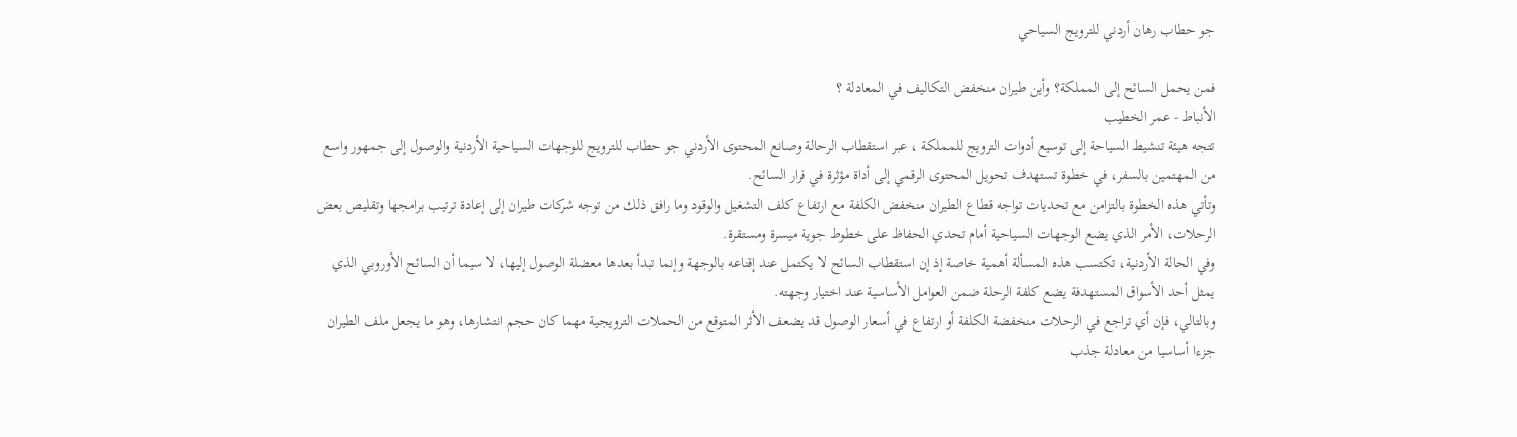جو حطاب رهان أردني للترويج السياحي

فمن يحمل السائح إلى المملكة؟ وأين طيران منخفض التكاليف في المعادلة ؟
الأنباط - عمر الخطيب
تتجه هيئة تنشيط السياحة إلى توسيع أدوات الترويج للمملكة ، عبر استقطاب الرحالة وصانع المحتوى الأردني جو حطاب للترويج للوجهات السياحية الأردنية والوصول إلى جمهور واسع من المهتمين بالسفر، في خطوة تستهدف تحويل المحتوى الرقمي إلى أداة مؤثرة في قرار السائح.
وتأتي هذه الخطوة بالتزامن مع تحديات تواجه قطاع الطيران منخفض الكلفة مع ارتفاع كلف التشغيل والوقود وما رافق ذلك من توجه شركات طيران إلى إعادة ترتيب برامجها وتقليص بعض الرحلات، الأمر الذي يضع الوجهات السياحية أمام تحدي الحفاظ على خطوط جوية ميسرة ومستقرة.
وفي الحالة الأردنية، تكتسب هذه المسألة أهمية خاصة إذ إن استقطاب السائح لا يكتمل عند إقناعه بالوجهة وإنما تبدأ بعدها معضلة الوصول إليها، لا سيما أن السائح الأوروبي الذي يمثل أحد الأسواق المستهدفة يضع كلفة الرحلة ضمن العوامل الأساسية عند اختيار وجهته.
وبالتالي، فإن أي تراجع في الرحلات منخفضة الكلفة أو ارتفاع في أسعار الوصول قد يضعف الأثر المتوقع من الحملات الترويجية مهما كان حجم انتشارها، وهو ما يجعل ملف الطيران جزءا أساسيا من معادلة جذب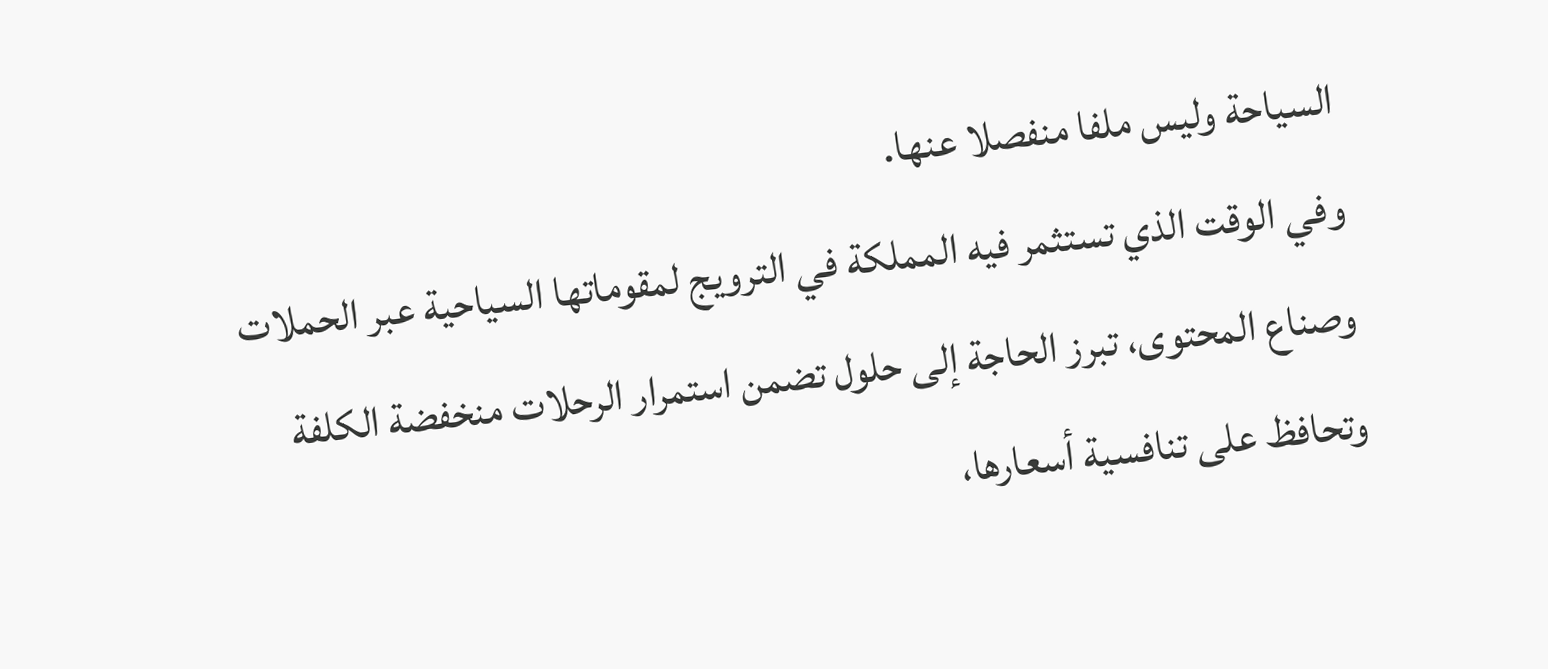السياحة وليس ملفا منفصلا عنها.
وفي الوقت الذي تستثمر فيه المملكة في الترويج لمقوماتها السياحية عبر الحملات وصناع المحتوى، تبرز الحاجة إلى حلول تضمن استمرار الرحلات منخفضة الكلفة وتحافظ على تنافسية أسعارها،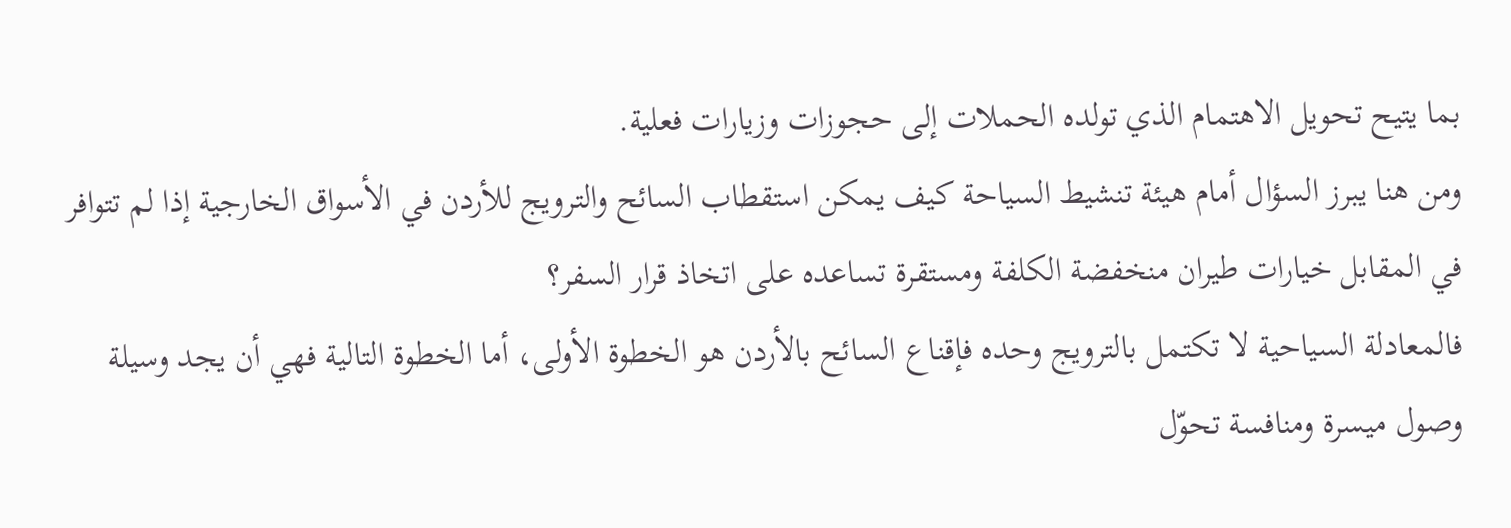بما يتيح تحويل الاهتمام الذي تولده الحملات إلى حجوزات وزيارات فعلية.
ومن هنا يبرز السؤال أمام هيئة تنشيط السياحة كيف يمكن استقطاب السائح والترويج للأردن في الأسواق الخارجية إذا لم تتوافر في المقابل خيارات طيران منخفضة الكلفة ومستقرة تساعده على اتخاذ قرار السفر؟
فالمعادلة السياحية لا تكتمل بالترويج وحده فإقناع السائح بالأردن هو الخطوة الأولى، أما الخطوة التالية فهي أن يجد وسيلة وصول ميسرة ومنافسة تحوّل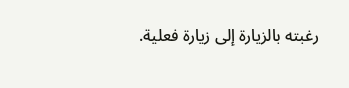رغبته بالزيارة إلى زيارة فعلية.